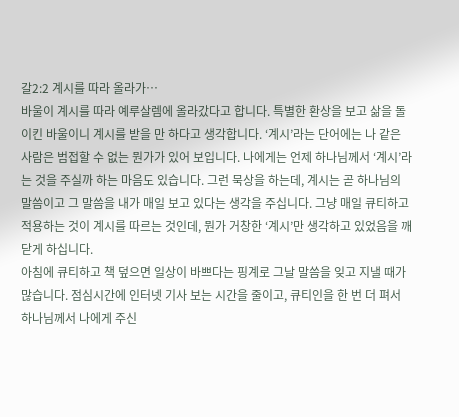갈2:2 계시를 따라 올라가…
바울이 계시를 따라 예루살렘에 올라갔다고 합니다. 특별한 환상을 보고 삶을 돌이킨 바울이니 계시를 받을 만 하다고 생각합니다. ‘계시’라는 단어에는 나 같은 사람은 범접할 수 없는 뭔가가 있어 보입니다. 나에게는 언제 하나님께서 ‘계시’라는 것을 주실까 하는 마음도 있습니다. 그런 묵상을 하는데, 계시는 곧 하나님의 말씀이고 그 말씀을 내가 매일 보고 있다는 생각을 주십니다. 그냥 매일 큐티하고 적용하는 것이 계시를 따르는 것인데, 뭔가 거창한 ‘계시’만 생각하고 있었음을 깨닫게 하십니다.
아침에 큐티하고 책 덮으면 일상이 바쁘다는 핑계로 그날 말씀을 잊고 지낼 때가 많습니다. 점심시간에 인터넷 기사 보는 시간을 줄이고, 큐티인을 한 번 더 펴서 하나님께서 나에게 주신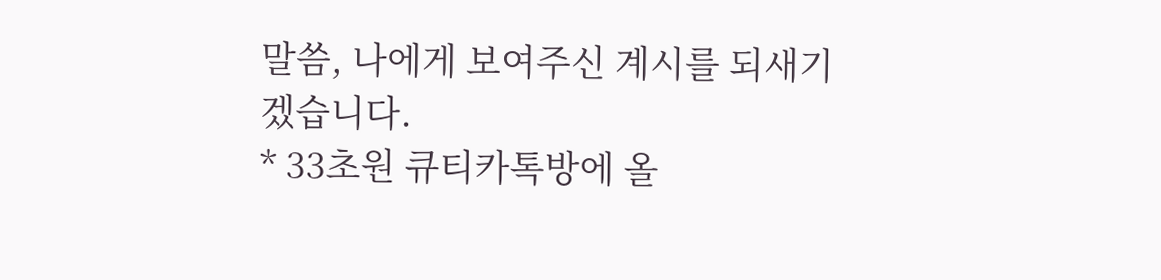말씀, 나에게 보여주신 계시를 되새기겠습니다.
* 33초원 큐티카톡방에 올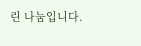린 나눔입니다.